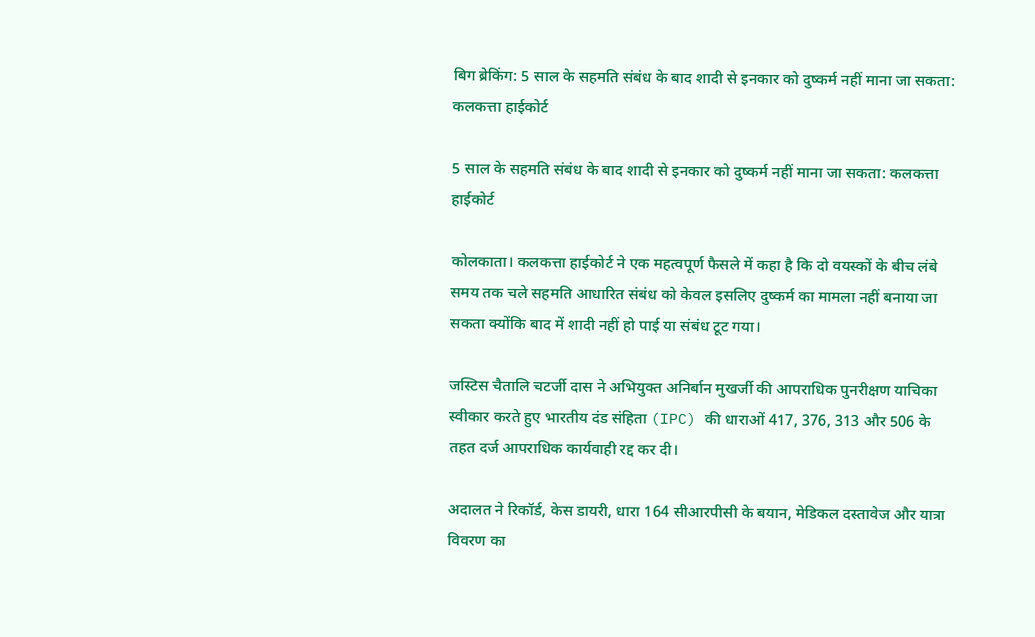बिग ब्रेकिंग: 5 साल के सहमति संबंध के बाद शादी से इनकार को दुष्कर्म नहीं माना जा सकता: कलकत्ता हाईकोर्ट

5 साल के सहमति संबंध के बाद शादी से इनकार को दुष्कर्म नहीं माना जा सकता: कलकत्ता हाईकोर्ट

कोलकाता। कलकत्ता हाईकोर्ट ने एक महत्वपूर्ण फैसले में कहा है कि दो वयस्कों के बीच लंबे समय तक चले सहमति आधारित संबंध को केवल इसलिए दुष्कर्म का मामला नहीं बनाया जा सकता क्योंकि बाद में शादी नहीं हो पाई या संबंध टूट गया।

जस्टिस चैतालि चटर्जी दास ने अभियुक्त अनिर्बान मुखर्जी की आपराधिक पुनरीक्षण याचिका स्वीकार करते हुए भारतीय दंड संहिता (IPC) की धाराओं 417, 376, 313 और 506 के तहत दर्ज आपराधिक कार्यवाही रद्द कर दी।

अदालत ने रिकॉर्ड, केस डायरी, धारा 164 सीआरपीसी के बयान, मेडिकल दस्तावेज और यात्रा विवरण का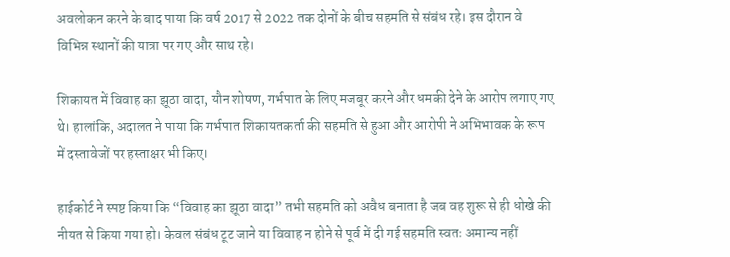अवलोकन करने के बाद पाया कि वर्ष 2017 से 2022 तक दोनों के बीच सहमति से संबंध रहे। इस दौरान वे विभिन्न स्थानों की यात्रा पर गए और साथ रहे।

शिकायत में विवाह का झूठा वादा, यौन शोषण, गर्भपात के लिए मजबूर करने और धमकी देने के आरोप लगाए गए थे। हालांकि, अदालत ने पाया कि गर्भपात शिकायतकर्ता की सहमति से हुआ और आरोपी ने अभिभावक के रूप में दस्तावेजों पर हस्ताक्षर भी किए।

हाईकोर्ट ने स्पष्ट किया कि “विवाह का झूठा वादा” तभी सहमति को अवैध बनाता है जब वह शुरू से ही धोखे की नीयत से किया गया हो। केवल संबंध टूट जाने या विवाह न होने से पूर्व में दी गई सहमति स्वतः अमान्य नहीं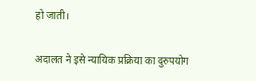हो जाती।

अदालत ने इसे न्यायिक प्रक्रिया का दुरुपयोग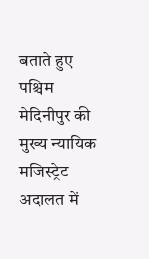बताते हुए पश्चिम मेदिनीपुर की मुख्य न्यायिक मजिस्ट्रेट अदालत में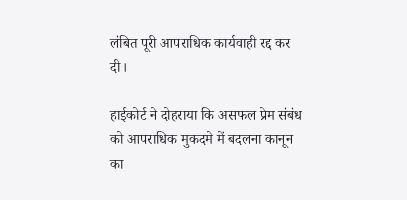लंबित पूरी आपराधिक कार्यवाही रद्द कर दी।

हाईकोर्ट ने दोहराया कि असफल प्रेम संबंध को आपराधिक मुकदमे में बदलना कानून का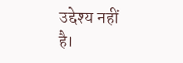उद्देश्य नहीं है।